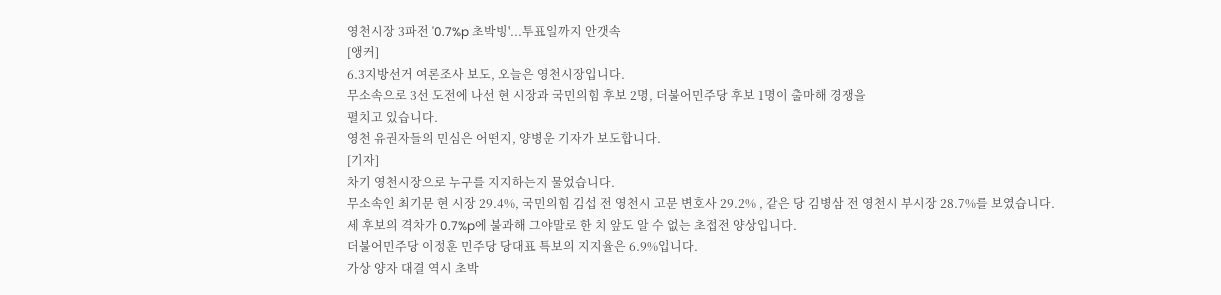영천시장 3파전 '0.7%p 초박빙'...투표일까지 안갯속
[앵커]
6.3지방선거 여론조사 보도, 오늘은 영천시장입니다.
무소속으로 3선 도전에 나선 현 시장과 국민의힘 후보 2명, 더불어민주당 후보 1명이 출마해 경쟁을
펼치고 있습니다.
영천 유권자들의 민심은 어떤지, 양병운 기자가 보도합니다.
[기자]
차기 영천시장으로 누구를 지지하는지 물었습니다.
무소속인 최기문 현 시장 29.4%, 국민의힘 김섭 전 영천시 고문 변호사 29.2% , 같은 당 김병삼 전 영천시 부시장 28.7%를 보였습니다.
세 후보의 격차가 0.7%p에 불과해 그야말로 한 치 앞도 알 수 없는 초접전 양상입니다.
더불어민주당 이정훈 민주당 당대표 특보의 지지율은 6.9%입니다.
가상 양자 대결 역시 초박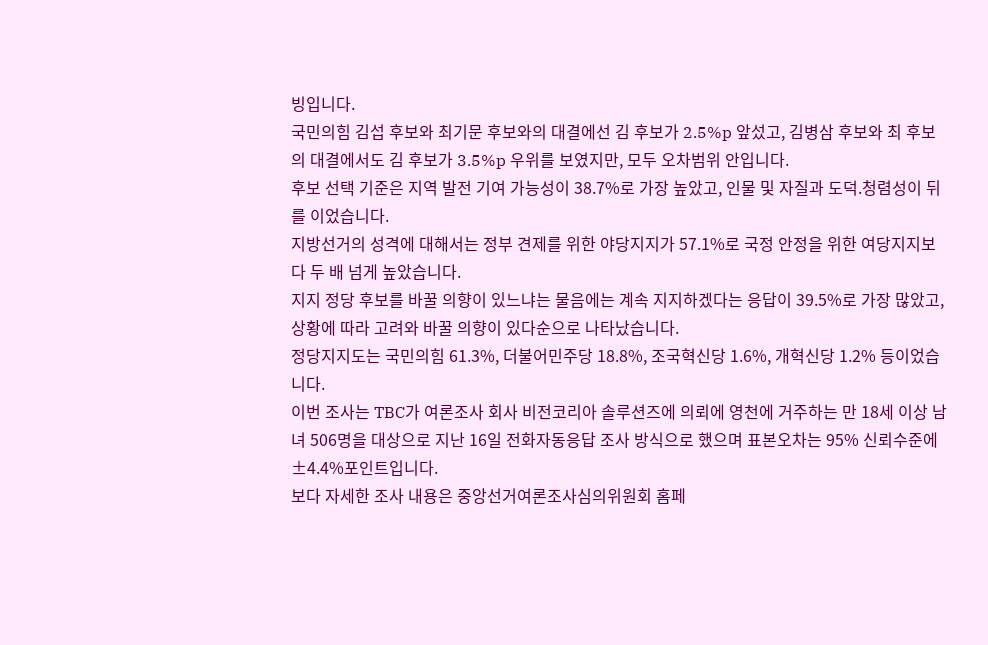빙입니다.
국민의힘 김섭 후보와 최기문 후보와의 대결에선 김 후보가 2.5%p 앞섰고, 김병삼 후보와 최 후보의 대결에서도 김 후보가 3.5%p 우위를 보였지만, 모두 오차범위 안입니다.
후보 선택 기준은 지역 발전 기여 가능성이 38.7%로 가장 높았고, 인물 및 자질과 도덕.청렴성이 뒤를 이었습니다.
지방선거의 성격에 대해서는 정부 견제를 위한 야당지지가 57.1%로 국정 안정을 위한 여당지지보다 두 배 넘게 높았습니다.
지지 정당 후보를 바꿀 의향이 있느냐는 물음에는 계속 지지하겠다는 응답이 39.5%로 가장 많았고, 상황에 따라 고려와 바꿀 의향이 있다순으로 나타났습니다.
정당지지도는 국민의힘 61.3%, 더불어민주당 18.8%, 조국혁신당 1.6%, 개혁신당 1.2% 등이었습니다.
이번 조사는 TBC가 여론조사 회사 비전코리아 솔루션즈에 의뢰에 영천에 거주하는 만 18세 이상 남녀 506명을 대상으로 지난 16일 전화자동응답 조사 방식으로 했으며 표본오차는 95% 신뢰수준에 ±4.4%포인트입니다.
보다 자세한 조사 내용은 중앙선거여론조사심의위원회 홈페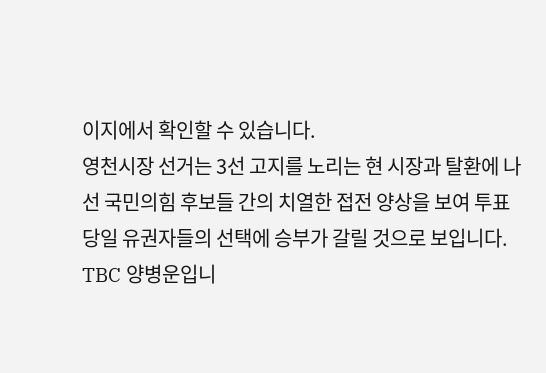이지에서 확인할 수 있습니다.
영천시장 선거는 3선 고지를 노리는 현 시장과 탈환에 나선 국민의힘 후보들 간의 치열한 접전 양상을 보여 투표 당일 유권자들의 선택에 승부가 갈릴 것으로 보입니다.
TBC 양병운입니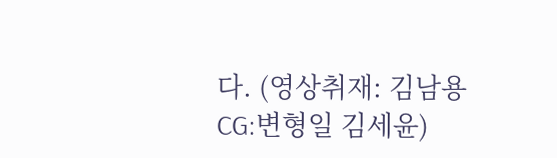다. (영상취재: 김남용 CG:변형일 김세윤)